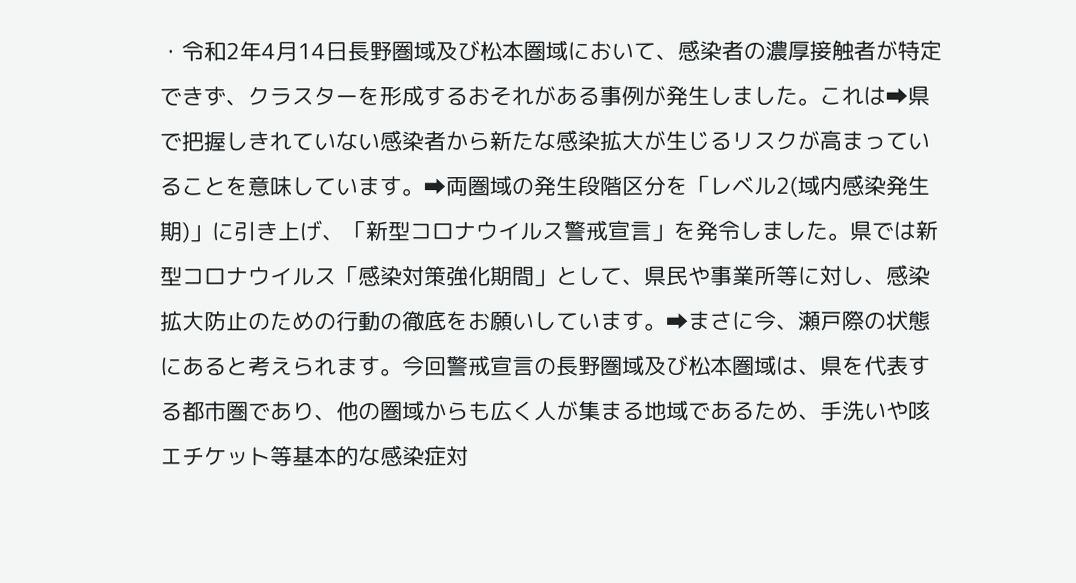・令和2年4月14日長野圏域及び松本圏域において、感染者の濃厚接触者が特定できず、クラスターを形成するおそれがある事例が発生しました。これは➡県で把握しきれていない感染者から新たな感染拡大が生じるリスクが高まっていることを意味しています。➡両圏域の発生段階区分を「レベル2(域内感染発生期)」に引き上げ、「新型コロナウイルス警戒宣言」を発令しました。県では新型コロナウイルス「感染対策強化期間」として、県民や事業所等に対し、感染拡大防止のための行動の徹底をお願いしています。➡まさに今、瀬戸際の状態にあると考えられます。今回警戒宣言の長野圏域及び松本圏域は、県を代表する都市圏であり、他の圏域からも広く人が集まる地域であるため、手洗いや咳エチケット等基本的な感染症対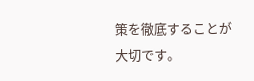策を徹底することが大切です。